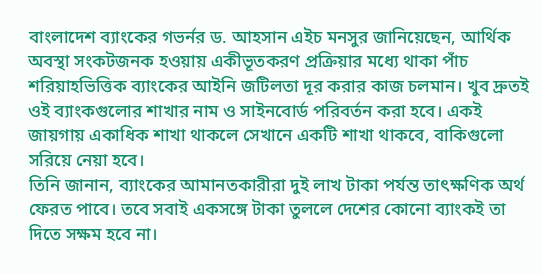বাংলাদেশ ব্যাংকের গভর্নর ড. আহসান এইচ মনসুর জানিয়েছেন, আর্থিক অবস্থা সংকটজনক হওয়ায় একীভূতকরণ প্রক্রিয়ার মধ্যে থাকা পাঁচ শরিয়াহভিত্তিক ব্যাংকের আইনি জটিলতা দূর করার কাজ চলমান। খুব দ্রুতই ওই ব্যাংকগুলোর শাখার নাম ও সাইনবোর্ড পরিবর্তন করা হবে। একই জায়গায় একাধিক শাখা থাকলে সেখানে একটি শাখা থাকবে, বাকিগুলো সরিয়ে নেয়া হবে।
তিনি জানান, ব্যাংকের আমানতকারীরা দুই লাখ টাকা পর্যন্ত তাৎক্ষণিক অর্থ ফেরত পাবে। তবে সবাই একসঙ্গে টাকা তুললে দেশের কোনো ব্যাংকই তা দিতে সক্ষম হবে না।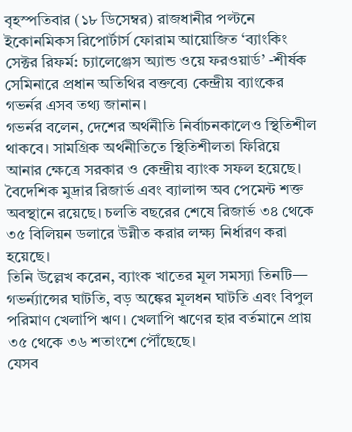বৃহস্পতিবার (১৮ ডিসেম্বর) রাজধানীর পল্টনে ইকোনমিকস রিপোর্টার্স ফোরাম আয়োজিত ‘ব্যাংকিং সেক্টর রিফর্ম: চ্যালেঞ্জেস অ্যান্ড ওয়ে ফরওয়ার্ড’ -শীর্ষক সেমিনারে প্রধান অতিথির বক্তব্যে কেন্দ্রীয় ব্যাংকের গভর্নর এসব তথ্য জানান।
গভর্নর বলেন, দেশের অর্থনীতি নির্বাচনকালেও স্থিতিশীল থাকবে। সামগ্রিক অর্থনীতিতে স্থিতিশীলতা ফিরিয়ে আনার ক্ষেত্রে সরকার ও কেন্দ্রীয় ব্যাংক সফল হয়েছে। বৈদেশিক মুদ্রার রিজার্ভ এবং ব্যালান্স অব পেমেন্ট শক্ত অবস্থানে রয়েছে। চলতি বছরের শেষে রিজার্ভ ৩৪ থেকে ৩৫ বিলিয়ন ডলারে উন্নীত করার লক্ষ্য নির্ধারণ করা হয়েছে।
তিনি উল্লেখ করেন, ব্যাংক খাতের মূল সমস্যা তিনটি— গভর্ন্যান্সের ঘাটতি, বড় অঙ্কের মূলধন ঘাটতি এবং বিপুল পরিমাণ খেলাপি ঋণ। খেলাপি ঋণের হার বর্তমানে প্রায় ৩৫ থেকে ৩৬ শতাংশে পৌঁছেছে।
যেসব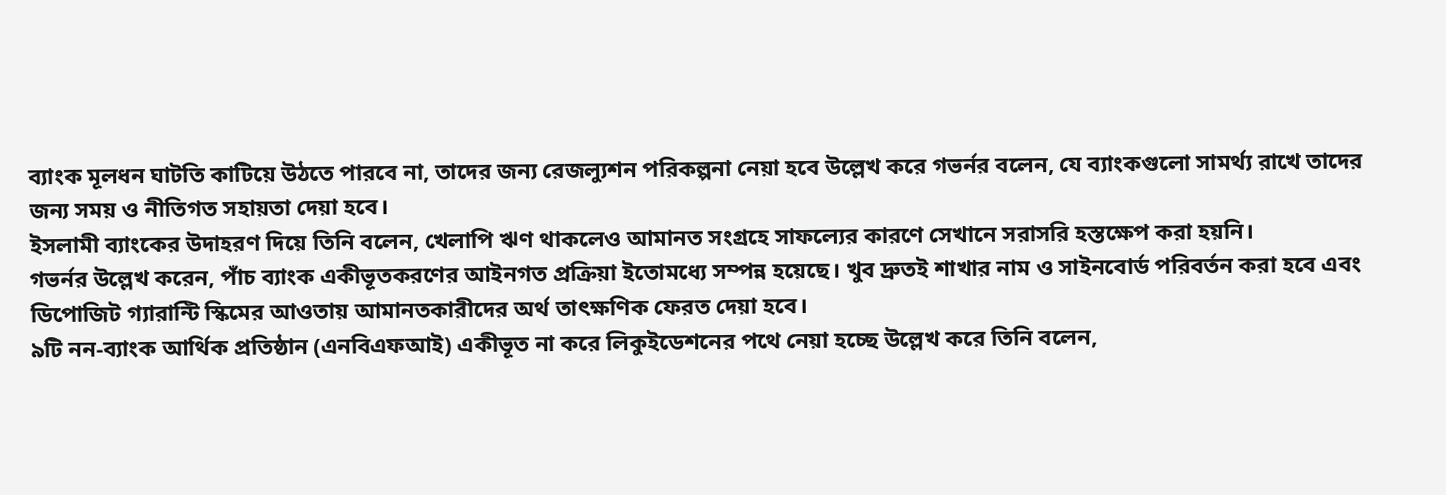ব্যাংক মূলধন ঘাটতি কাটিয়ে উঠতে পারবে না, তাদের জন্য রেজল্যুশন পরিকল্পনা নেয়া হবে উল্লেখ করে গভর্নর বলেন, যে ব্যাংকগুলো সামর্থ্য রাখে তাদের জন্য সময় ও নীতিগত সহায়তা দেয়া হবে।
ইসলামী ব্যাংকের উদাহরণ দিয়ে তিনি বলেন, খেলাপি ঋণ থাকলেও আমানত সংগ্রহে সাফল্যের কারণে সেখানে সরাসরি হস্তক্ষেপ করা হয়নি।
গভর্নর উল্লেখ করেন, পাঁচ ব্যাংক একীভূতকরণের আইনগত প্রক্রিয়া ইতোমধ্যে সম্পন্ন হয়েছে। খুব দ্রুতই শাখার নাম ও সাইনবোর্ড পরিবর্তন করা হবে এবং ডিপোজিট গ্যারান্টি স্কিমের আওতায় আমানতকারীদের অর্থ তাৎক্ষণিক ফেরত দেয়া হবে।
৯টি নন-ব্যাংক আর্থিক প্রতিষ্ঠান (এনবিএফআই) একীভূত না করে লিকুইডেশনের পথে নেয়া হচ্ছে উল্লেখ করে তিনি বলেন,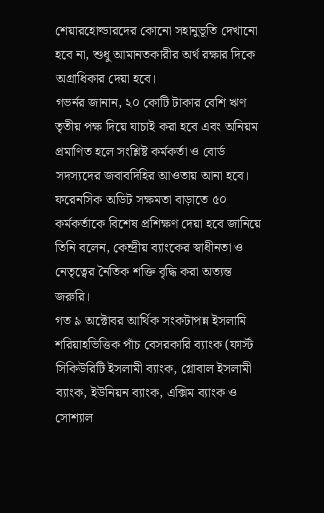শেয়ারহোল্ডারদের কোনো সহানুভূতি দেখানো হবে না, শুধু আমানতকারীর অর্থ রক্ষার দিকে অগ্রাধিকার দেয়া হবে।
গভর্নর জানান, ২০ কোটি টাকার বেশি ঋণ তৃতীয় পক্ষ দিয়ে যাচাই করা হবে এবং অনিয়ম প্রমাণিত হলে সংশ্লিষ্ট কর্মকর্তা ও বোর্ড সদস্যদের জবাবদিহির আওতায় আনা হবে।
ফরেনসিক অডিট সক্ষমতা বাড়াতে ৫০ কর্মকর্তাকে বিশেষ প্রশিক্ষণ দেয়া হবে জানিয়ে তিনি বলেন, কেন্দ্রীয় ব্যাংকের স্বাধীনতা ও নেতৃত্বের নৈতিক শক্তি বৃদ্ধি করা অত্যন্ত জরুরি।
গত ৯ অক্টোবর আর্থিক সংকটাপন্ন ইসলামি শরিয়াহভিত্তিক পাঁচ বেসরকারি ব্যাংক (ফার্স্ট সিকিউরিটি ইসলামী ব্যাংক, গ্লোবাল ইসলামী ব্যাংক, ইউনিয়ন ব্যাংক, এক্সিম ব্যাংক ও সোশ্যাল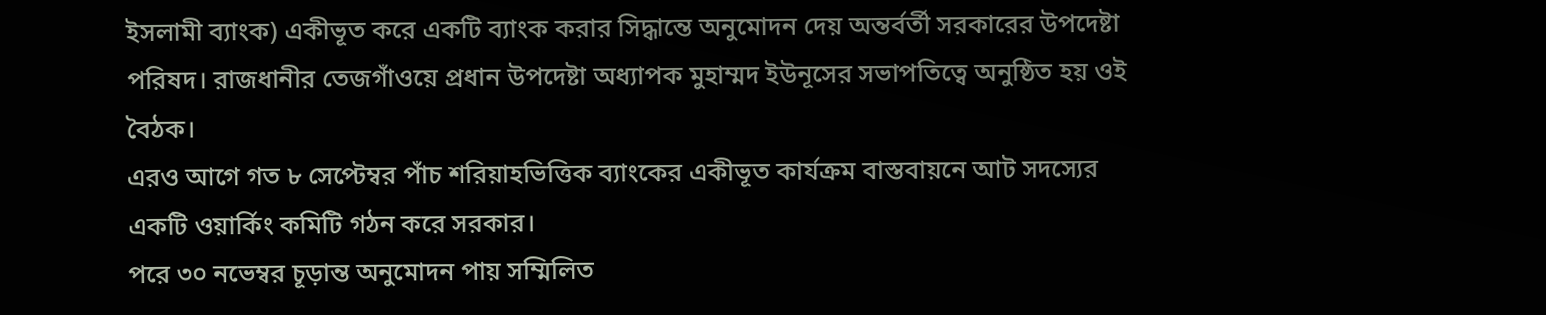ইসলামী ব্যাংক) একীভূত করে একটি ব্যাংক করার সিদ্ধান্তে অনুমোদন দেয় অন্তর্বর্তী সরকারের উপদেষ্টা পরিষদ। রাজধানীর তেজগাঁওয়ে প্রধান উপদেষ্টা অধ্যাপক মুহাম্মদ ইউনূসের সভাপতিত্বে অনুষ্ঠিত হয় ওই বৈঠক।
এরও আগে গত ৮ সেপ্টেম্বর পাঁচ শরিয়াহভিত্তিক ব্যাংকের একীভূত কার্যক্রম বাস্তবায়নে আট সদস্যের একটি ওয়ার্কিং কমিটি গঠন করে সরকার।
পরে ৩০ নভেম্বর চূড়ান্ত অনুমোদন পায় সম্মিলিত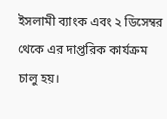ইসলামী ব্যাংক এবং ২ ডিসেম্বর থেকে এর দাপ্তরিক কার্যক্রম চালু হয়।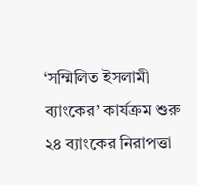‘সম্মিলিত ইসলামী ব্যাংকের’ কার্যক্রম শুরু
২৪ ব্যাংকের নিরাপত্তা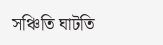সঞ্চিতি ঘাটতি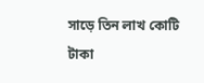সাড়ে তিন লাখ কোটি টাকা